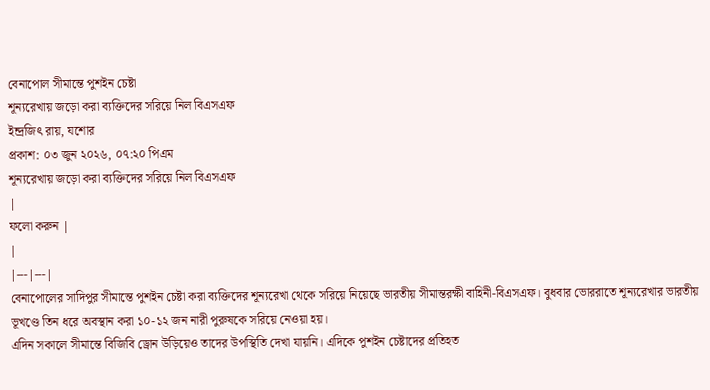বেনাপোল সীমান্তে পুশইন চেষ্টা
শূন্যরেখায় জড়ো করা ব্যক্তিদের সরিয়ে নিল বিএসএফ
ইন্দ্রজিৎ রায়, যশোর
প্রকাশ: ০৩ জুন ২০২৬, ০৭:২০ পিএম
শূন্যরেখায় জড়ো করা ব্যক্তিদের সরিয়ে নিল বিএসএফ
|
ফলো করুন |
|
|---|---|
বেনাপোলের সাদিপুর সীমান্তে পুশইন চেষ্টা করা ব্যক্তিদের শূন্যরেখা থেকে সরিয়ে নিয়েছে ভারতীয় সীমান্তরক্ষী বাহিনী-বিএসএফ। বুধবার ভোররাতে শূন্যরেখার ভারতীয় ভূখণ্ডে তিন ধরে অবস্থান করা ১০-১২ জন নারী পুরুষকে সরিয়ে নেওয়া হয়।
এদিন সকালে সীমান্তে বিজিবি ড্রোন উড়িয়েও তাদের উপস্থিতি দেখা যায়নি। এদিকে পুশইন চেষ্টাদের প্রতিহত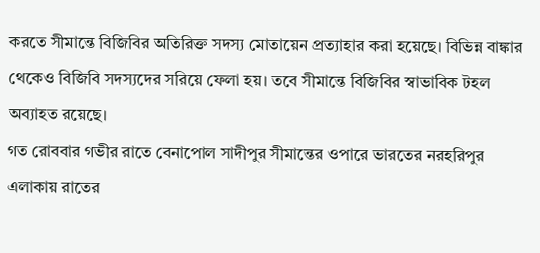করতে সীমান্তে বিজিবির অতিরিক্ত সদস্য মোতায়েন প্রত্যাহার করা হয়েছে। বিভিন্ন বাঙ্কার থেকেও বিজিবি সদস্যদের সরিয়ে ফেলা হয়। তবে সীমান্তে বিজিবির স্বাভাবিক টহল অব্যাহত রয়েছে।
গত রোববার গভীর রাতে বেনাপোল সাদীপুর সীমান্তের ওপারে ভারতের নরহরিপুর এলাকায় রাতের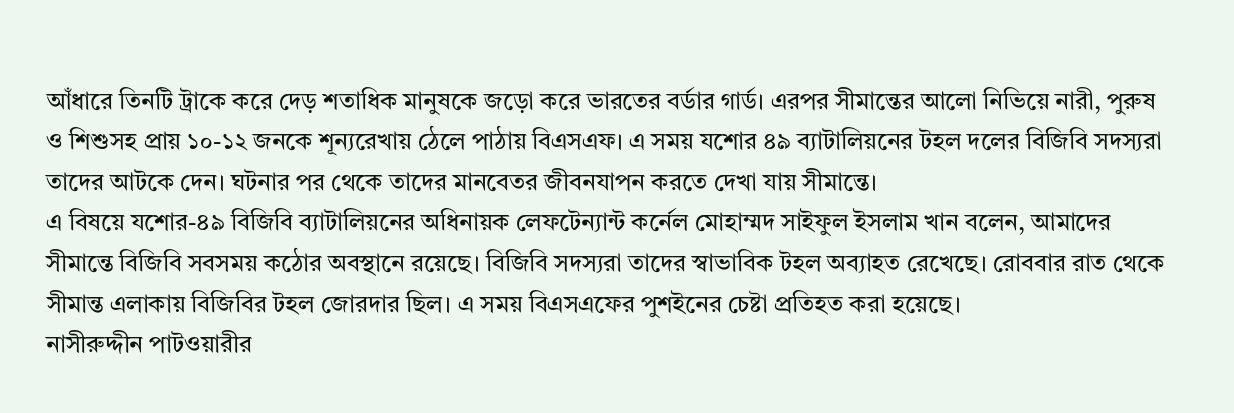আঁধারে তিনটি ট্রাকে করে দেড় শতাধিক মানুষকে জড়ো করে ভারতের বর্ডার গার্ড। এরপর সীমান্তের আলো নিভিয়ে নারী, পুরুষ ও শিশুসহ প্রায় ১০-১২ জনকে শূন্যরেখায় ঠেলে পাঠায় বিএসএফ। এ সময় যশোর ৪৯ ব্যাটালিয়নের টহল দলের বিজিবি সদস্যরা তাদের আটকে দেন। ঘটনার পর থেকে তাদের মানবেতর জীবনযাপন করতে দেখা যায় সীমান্তে।
এ বিষয়ে যশোর-৪৯ বিজিবি ব্যাটালিয়নের অধিনায়ক লেফটেন্যান্ট কর্নেল মোহাম্মদ সাইফুল ইসলাম খান বলেন, আমাদের সীমান্তে বিজিবি সবসময় কঠোর অবস্থানে রয়েছে। বিজিবি সদস্যরা তাদের স্বাভাবিক টহল অব্যাহত রেখেছে। রোববার রাত থেকে সীমান্ত এলাকায় বিজিবির টহল জোরদার ছিল। এ সময় বিএসএফের পুশইনের চেষ্টা প্রতিহত করা হয়েছে।
নাসীরুদ্দীন পাটওয়ারীর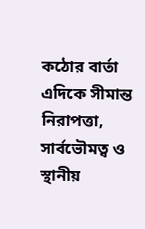কঠোর বার্তা
এদিকে সীমান্ত নিরাপত্তা, সার্বভৌমত্ব ও স্থানীয়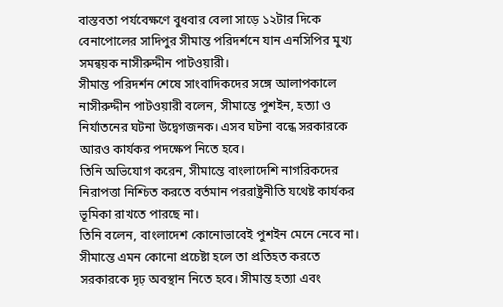বাস্তবতা পর্যবেক্ষণে বুধবার বেলা সাড়ে ১২টার দিকে বেনাপোলের সাদিপুর সীমান্ত পরিদর্শনে যান এনসিপির মুখ্য সমন্বয়ক নাসীরুদ্দীন পাটওয়ারী।
সীমান্ত পরিদর্শন শেষে সাংবাদিকদের সঙ্গে আলাপকালে নাসীরুদ্দীন পাটওয়ারী বলেন, সীমান্তে পুশইন, হত্যা ও নির্যাতনের ঘটনা উদ্বেগজনক। এসব ঘটনা বন্ধে সরকারকে আরও কার্যকর পদক্ষেপ নিতে হবে।
তিনি অভিযোগ করেন, সীমান্তে বাংলাদেশি নাগরিকদের নিরাপত্তা নিশ্চিত করতে বর্তমান পররাষ্ট্রনীতি যথেষ্ট কার্যকর ভূমিকা রাখতে পারছে না।
তিনি বলেন, বাংলাদেশ কোনোভাবেই পুশইন মেনে নেবে না। সীমান্তে এমন কোনো প্রচেষ্টা হলে তা প্রতিহত করতে সরকারকে দৃঢ় অবস্থান নিতে হবে। সীমান্ত হত্যা এবং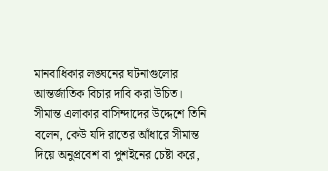মানবাধিকার লঙ্ঘনের ঘটনাগুলোর আন্তর্জাতিক বিচার দাবি করা উচিত।
সীমান্ত এলাকার বাসিন্দাদের উদ্দেশে তিনি বলেন, কেউ যদি রাতের আঁধারে সীমান্ত দিয়ে অনুপ্রবেশ বা পুশইনের চেষ্টা করে,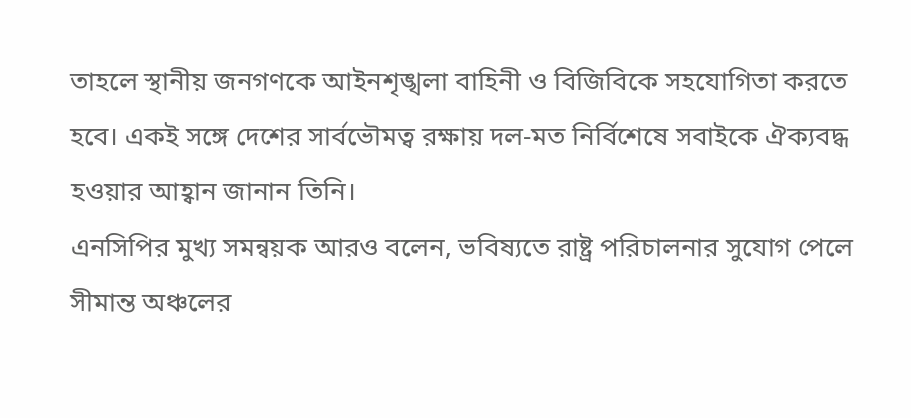তাহলে স্থানীয় জনগণকে আইনশৃঙ্খলা বাহিনী ও বিজিবিকে সহযোগিতা করতে হবে। একই সঙ্গে দেশের সার্বভৌমত্ব রক্ষায় দল-মত নির্বিশেষে সবাইকে ঐক্যবদ্ধ হওয়ার আহ্বান জানান তিনি।
এনসিপির মুখ্য সমন্বয়ক আরও বলেন, ভবিষ্যতে রাষ্ট্র পরিচালনার সুযোগ পেলে সীমান্ত অঞ্চলের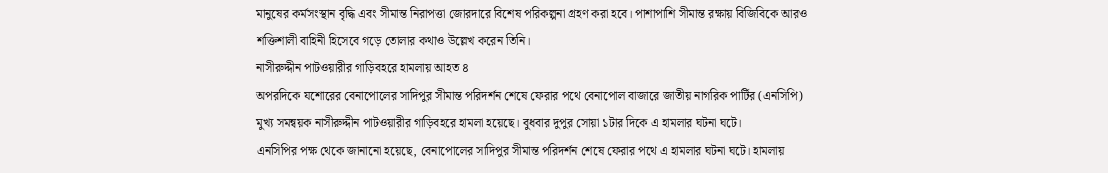মানুষের কর্মসংস্থান বৃদ্ধি এবং সীমান্ত নিরাপত্তা জোরদারে বিশেষ পরিকল্পনা গ্রহণ করা হবে। পাশাপাশি সীমান্ত রক্ষায় বিজিবিকে আরও শক্তিশালী বাহিনী হিসেবে গড়ে তোলার কথাও উল্লেখ করেন তিনি।
নাসীরুদ্দীন পাটওয়ারীর গাড়িবহরে হামলায় আহত ৪
অপরদিকে যশোরের বেনাপোলের সাদিপুর সীমান্ত পরিদর্শন শেষে ফেরার পথে বেনাপোল বাজারে জাতীয় নাগরিক পার্টির (এনসিপি) মুখ্য সমন্বয়ক নাসীরুদ্দীন পাটওয়ারীর গাড়িবহরে হামলা হয়েছে। বুধবার দুপুর সোয়া ১টার দিকে এ হামলার ঘটনা ঘটে।
এনসিপির পক্ষ থেকে জানানো হয়েছে, বেনাপোলের সাদিপুর সীমান্ত পরিদর্শন শেষে ফেরার পথে এ হামলার ঘটনা ঘটে। হামলায়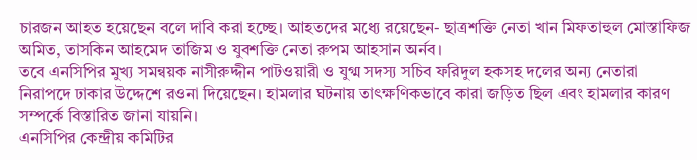চারজন আহত হয়েছেন বলে দাবি করা হচ্ছে। আহতদের মধ্যে রয়েছেন- ছাত্রশক্তি নেতা খান মিফতাহুল মোস্তাফিজ অমিত, তাসকিন আহমেদ তাজিম ও যুবশক্তি নেতা রুপম আহসান অর্নব।
তবে এনসিপির মুখ্য সমন্বয়ক নাসীরুদ্দীন পাটওয়ারী ও যুগ্ম সদস্য সচিব ফরিদুল হকসহ দলের অন্য নেতারা নিরাপদে ঢাকার উদ্দেশে রওনা দিয়েছেন। হামলার ঘটনায় তাৎক্ষণিকভাবে কারা জড়িত ছিল এবং হামলার কারণ সম্পর্কে বিস্তারিত জানা যায়নি।
এনসিপির কেন্দ্রীয় কমিটির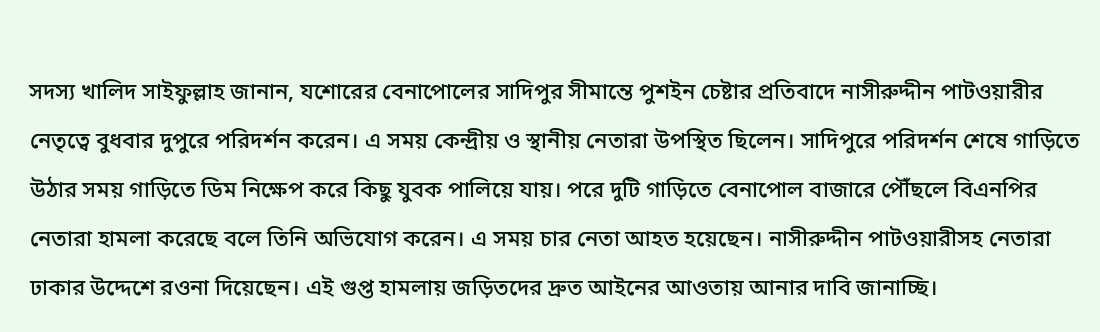সদস্য খালিদ সাইফুল্লাহ জানান, যশোরের বেনাপোলের সাদিপুর সীমান্তে পুশইন চেষ্টার প্রতিবাদে নাসীরুদ্দীন পাটওয়ারীর নেতৃত্বে বুধবার দুপুরে পরিদর্শন করেন। এ সময় কেন্দ্রীয় ও স্থানীয় নেতারা উপস্থিত ছিলেন। সাদিপুরে পরিদর্শন শেষে গাড়িতে উঠার সময় গাড়িতে ডিম নিক্ষেপ করে কিছু যুবক পালিয়ে যায়। পরে দুটি গাড়িতে বেনাপোল বাজারে পৌঁছলে বিএনপির নেতারা হামলা করেছে বলে তিনি অভিযোগ করেন। এ সময় চার নেতা আহত হয়েছেন। নাসীরুদ্দীন পাটওয়ারীসহ নেতারা ঢাকার উদ্দেশে রওনা দিয়েছেন। এই গুপ্ত হামলায় জড়িতদের দ্রুত আইনের আওতায় আনার দাবি জানাচ্ছি।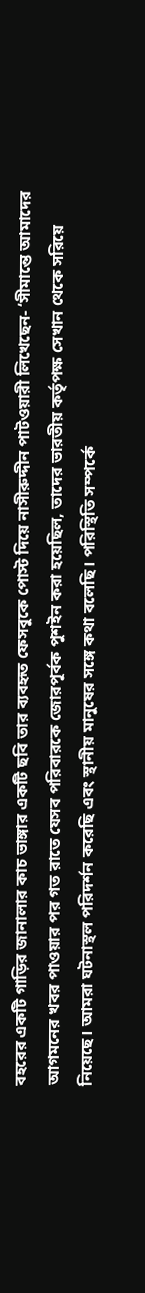বহরের একটি গাড়ির জানালার কাচ ভাঙ্গার একটি ছবি তার ব্যবহৃত ফেসবুকে পোস্ট দিয়ে নাসীরুদ্দীন পাটওয়ারী লিখেছেন- ‘সীমান্তে আমাদের আগমনের খবর পাওয়ার পর গত রাতে যেসব পরিবারকে জোরপূর্বক পুশইন করা হয়েছিল, তাদের ভারতীয় কর্তৃপক্ষ সেখান থেকে সরিয়ে নিয়েছে। আমরা ঘটনাস্থল পরিদর্শন করেছি এবং স্থানীয় মানুষের সঙ্গে কথা বলেছি। পরিস্থিতি সম্পর্কে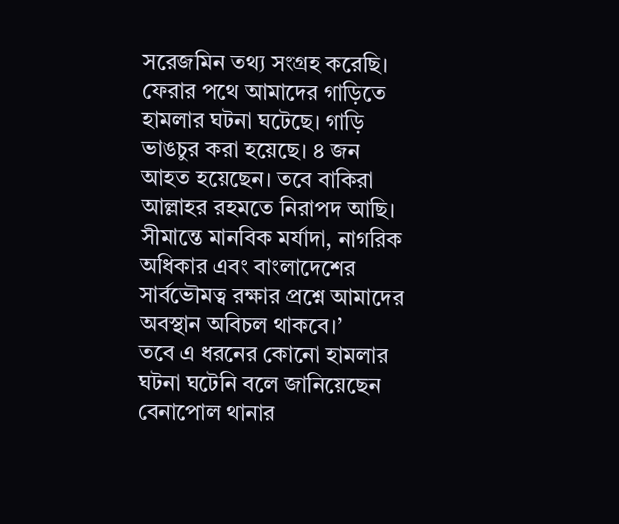সরেজমিন তথ্য সংগ্রহ করেছি। ফেরার পথে আমাদের গাড়িতে হামলার ঘটনা ঘটেছে। গাড়ি ভাঙচুর করা হয়েছে। ৪ জন আহত হয়েছেন। তবে বাকিরা আল্লাহর রহমতে নিরাপদ আছি। সীমান্তে মানবিক মর্যাদা, নাগরিক অধিকার এবং বাংলাদেশের সার্বভৌমত্ব রক্ষার প্রশ্নে আমাদের অবস্থান অবিচল থাকবে।’
তবে এ ধরনের কোনো হামলার ঘটনা ঘটেনি বলে জানিয়েছেন বেনাপোল থানার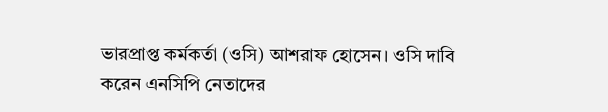ভারপ্রাপ্ত কর্মকর্তা (ওসি) আশরাফ হোসেন। ওসি দাবি করেন এনসিপি নেতাদের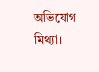অভিযোগ মিথ্যা।